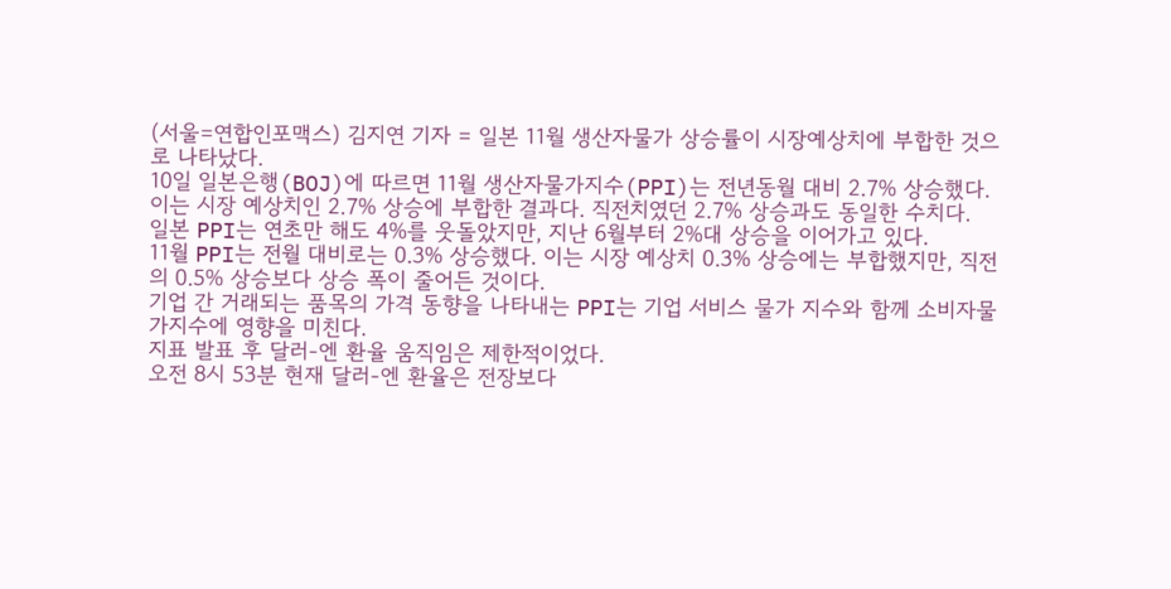(서울=연합인포맥스) 김지연 기자 = 일본 11월 생산자물가 상승률이 시장예상치에 부합한 것으로 나타났다.
10일 일본은행(BOJ)에 따르면 11월 생산자물가지수(PPI)는 전년동월 대비 2.7% 상승했다.
이는 시장 예상치인 2.7% 상승에 부합한 결과다. 직전치였던 2.7% 상승과도 동일한 수치다.
일본 PPI는 연초만 해도 4%를 웃돌았지만, 지난 6월부터 2%대 상승을 이어가고 있다.
11월 PPI는 전월 대비로는 0.3% 상승했다. 이는 시장 예상치 0.3% 상승에는 부합했지만, 직전의 0.5% 상승보다 상승 폭이 줄어든 것이다.
기업 간 거래되는 품목의 가격 동향을 나타내는 PPI는 기업 서비스 물가 지수와 함께 소비자물가지수에 영향을 미친다.
지표 발표 후 달러-엔 환율 움직임은 제한적이었다.
오전 8시 53분 현재 달러-엔 환율은 전장보다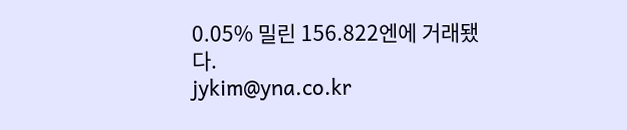0.05% 밀린 156.822엔에 거래됐다.
jykim@yna.co.kr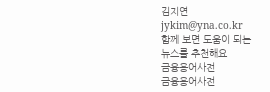김지연
jykim@yna.co.kr
함께 보면 도움이 되는
뉴스를 추천해요
금융용어사전
금융용어사전